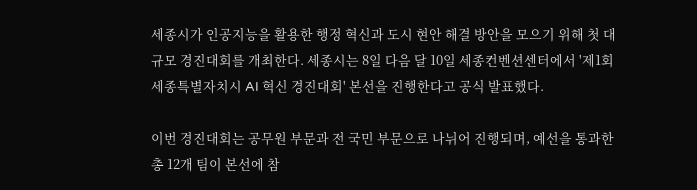세종시가 인공지능을 활용한 행정 혁신과 도시 현안 해결 방안을 모으기 위해 첫 대규모 경진대회를 개최한다. 세종시는 8일 다음 달 10일 세종컨벤션센터에서 '제1회 세종특별자치시 AI 혁신 경진대회' 본선을 진행한다고 공식 발표했다.

이번 경진대회는 공무원 부문과 전 국민 부문으로 나뉘어 진행되며, 예선을 통과한 총 12개 팀이 본선에 참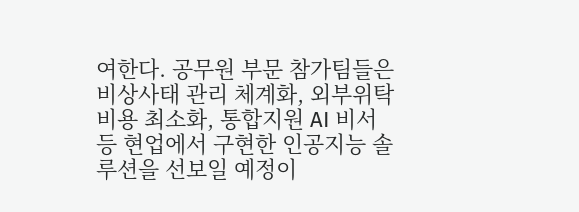여한다. 공무원 부문 참가팀들은 비상사태 관리 체계화, 외부위탁비용 최소화, 통합지원 AI 비서 등 현업에서 구현한 인공지능 솔루션을 선보일 예정이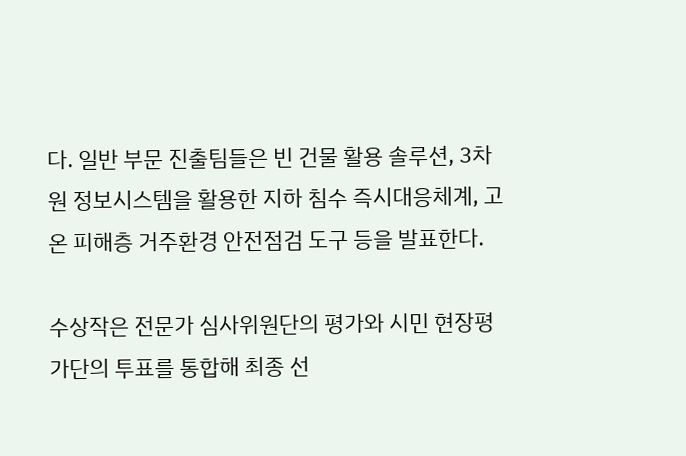다. 일반 부문 진출팀들은 빈 건물 활용 솔루션, 3차원 정보시스템을 활용한 지하 침수 즉시대응체계, 고온 피해층 거주환경 안전점검 도구 등을 발표한다.

수상작은 전문가 심사위원단의 평가와 시민 현장평가단의 투표를 통합해 최종 선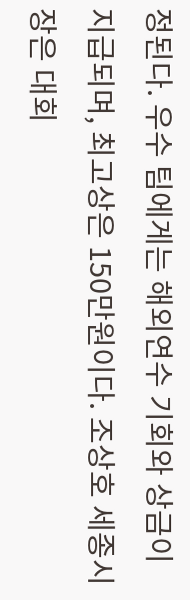정된다. 우수 팀에게는 해외연수 기회와 상금이 지급되며, 최고상은 150만원이다. 조상호 세종시장은 대회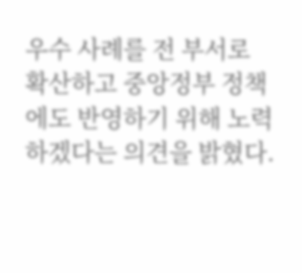우수 사례를 전 부서로 확산하고 중앙정부 정책에도 반영하기 위해 노력하겠다는 의견을 밝혔다.